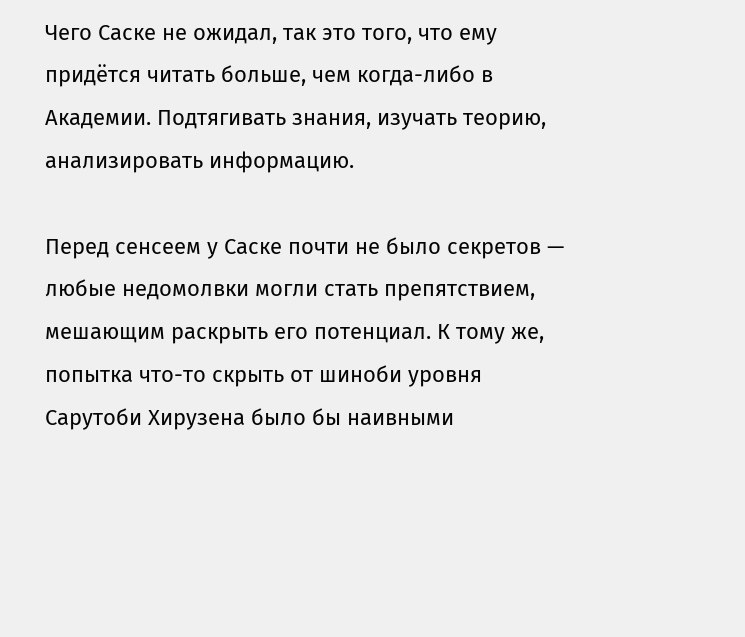Чего Саске не ожидал, так это того, что ему придётся читать больше, чем когда-либо в Академии. Подтягивать знания, изучать теорию, анализировать информацию.

Перед сенсеем у Саске почти не было секретов — любые недомолвки могли стать препятствием, мешающим раскрыть его потенциал. К тому же, попытка что-то скрыть от шиноби уровня Сарутоби Хирузена было бы наивными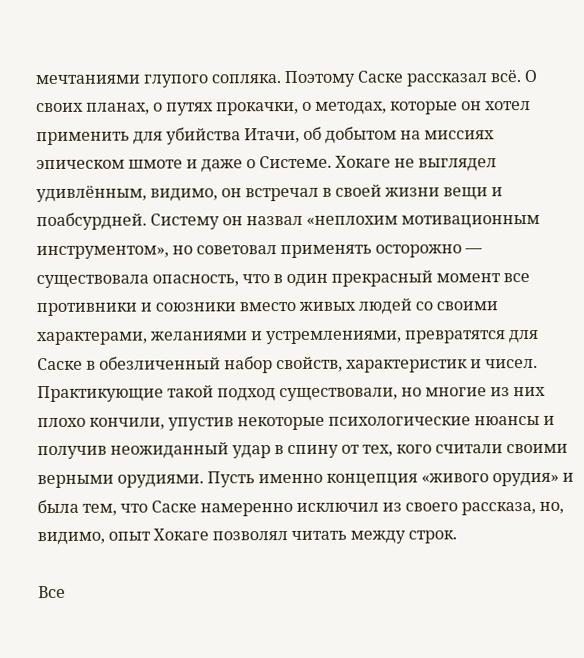мечтаниями глупого сопляка. Поэтому Саске рассказал всё. О своих планах, о путях прокачки, о методах, которые он хотел применить для убийства Итачи, об добытом на миссиях эпическом шмоте и даже о Системе. Хокаге не выглядел удивлённым, видимо, он встречал в своей жизни вещи и поабсурдней. Систему он назвал «неплохим мотивационным инструментом», но советовал применять осторожно — существовала опасность, что в один прекрасный момент все противники и союзники вместо живых людей со своими характерами, желаниями и устремлениями, превратятся для Саске в обезличенный набор свойств, характеристик и чисел. Практикующие такой подход существовали, но многие из них плохо кончили, упустив некоторые психологические нюансы и получив неожиданный удар в спину от тех, кого считали своими верными орудиями. Пусть именно концепция «живого орудия» и была тем, что Саске намеренно исключил из своего рассказа, но, видимо, опыт Хокаге позволял читать между строк.

Все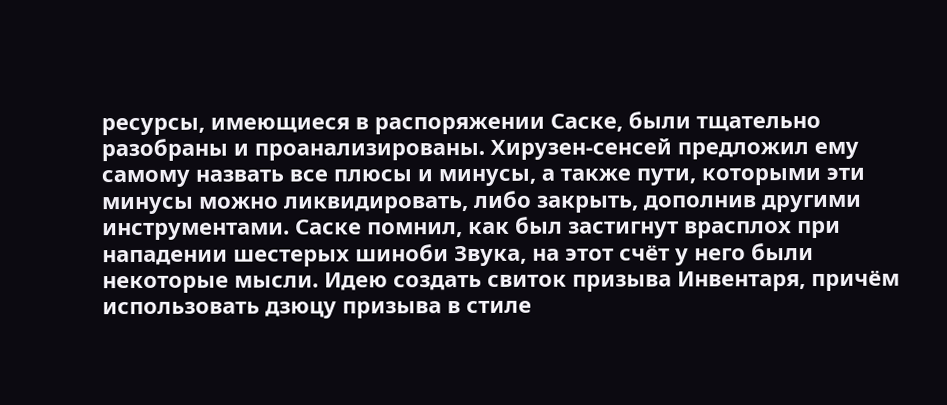ресурсы, имеющиеся в распоряжении Саске, были тщательно разобраны и проанализированы. Хирузен-сенсей предложил ему самому назвать все плюсы и минусы, а также пути, которыми эти минусы можно ликвидировать, либо закрыть, дополнив другими инструментами. Саске помнил, как был застигнут врасплох при нападении шестерых шиноби Звука, на этот счёт у него были некоторые мысли. Идею создать свиток призыва Инвентаря, причём использовать дзюцу призыва в стиле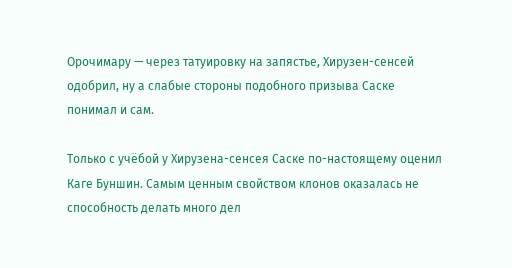Орочимару — через татуировку на запястье, Хирузен-сенсей одобрил, ну а слабые стороны подобного призыва Саске понимал и сам.

Только с учёбой у Хирузена-сенсея Саске по-настоящему оценил Каге Буншин. Самым ценным свойством клонов оказалась не способность делать много дел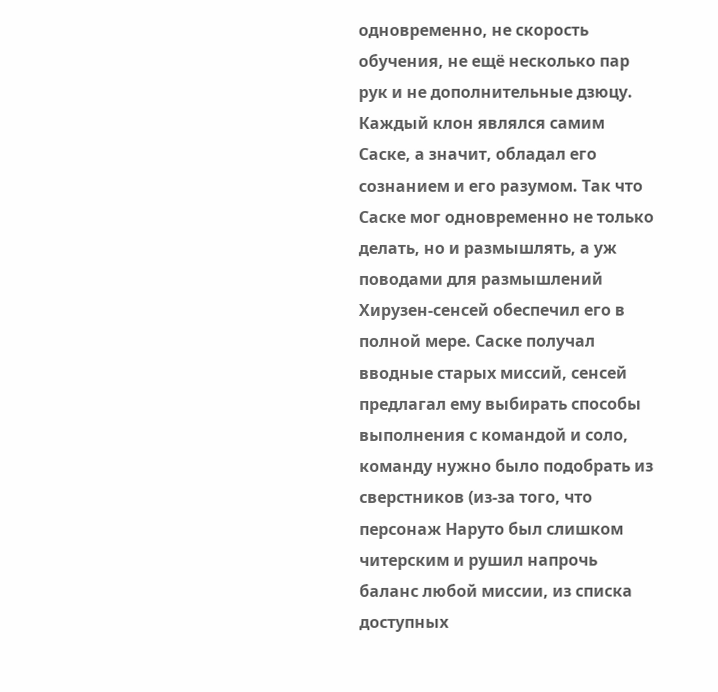одновременно, не скорость обучения, не ещё несколько пар рук и не дополнительные дзюцу. Каждый клон являлся самим Саске, а значит, обладал его сознанием и его разумом. Так что Саске мог одновременно не только делать, но и размышлять, а уж поводами для размышлений Хирузен-сенсей обеспечил его в полной мере. Саске получал вводные старых миссий, сенсей предлагал ему выбирать способы выполнения с командой и соло, команду нужно было подобрать из сверстников (из-за того, что персонаж Наруто был слишком читерским и рушил напрочь баланс любой миссии, из списка доступных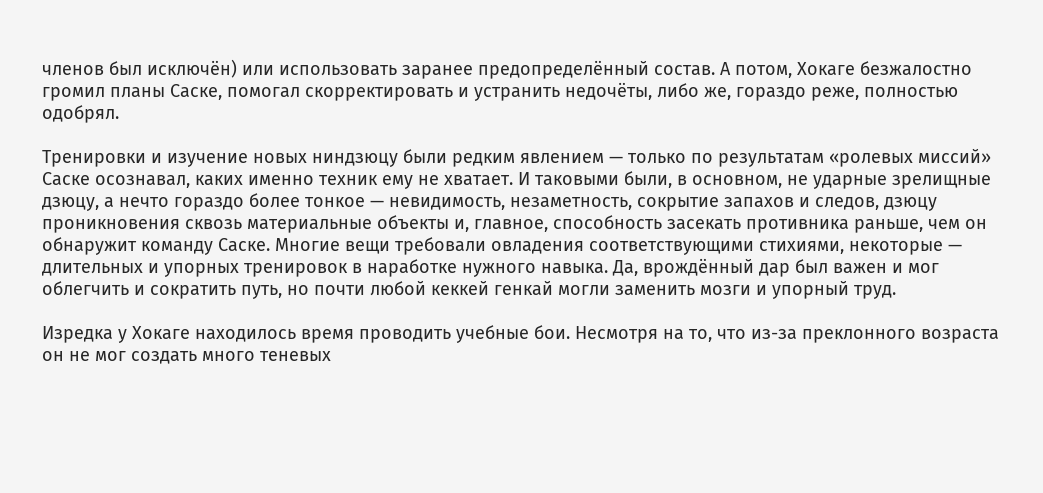членов был исключён) или использовать заранее предопределённый состав. А потом, Хокаге безжалостно громил планы Саске, помогал скорректировать и устранить недочёты, либо же, гораздо реже, полностью одобрял.

Тренировки и изучение новых ниндзюцу были редким явлением — только по результатам «ролевых миссий» Саске осознавал, каких именно техник ему не хватает. И таковыми были, в основном, не ударные зрелищные дзюцу, а нечто гораздо более тонкое — невидимость, незаметность, сокрытие запахов и следов, дзюцу проникновения сквозь материальные объекты и, главное, способность засекать противника раньше, чем он обнаружит команду Саске. Многие вещи требовали овладения соответствующими стихиями, некоторые — длительных и упорных тренировок в наработке нужного навыка. Да, врождённый дар был важен и мог облегчить и сократить путь, но почти любой кеккей генкай могли заменить мозги и упорный труд.

Изредка у Хокаге находилось время проводить учебные бои. Несмотря на то, что из-за преклонного возраста он не мог создать много теневых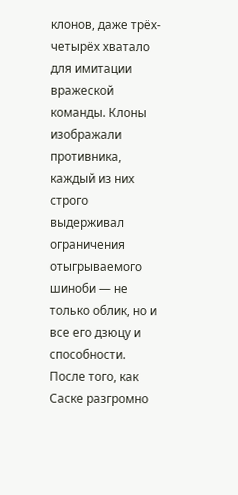клонов, даже трёх-четырёх хватало для имитации вражеской команды. Клоны изображали противника, каждый из них строго выдерживал ограничения отыгрываемого шиноби — не только облик, но и все его дзюцу и способности. После того, как Саске разгромно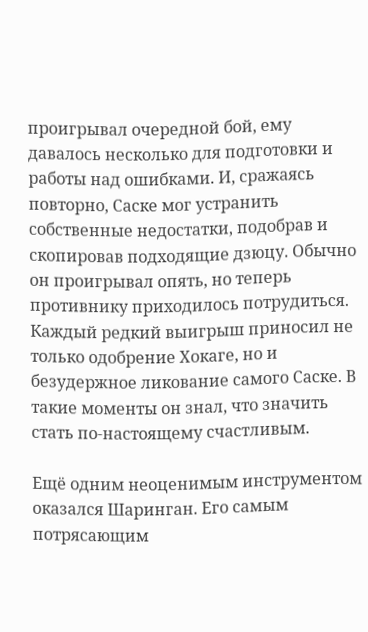проигрывал очередной бой, ему давалось несколько для подготовки и работы над ошибками. И, сражаясь повторно, Саске мог устранить собственные недостатки, подобрав и скопировав подходящие дзюцу. Обычно он проигрывал опять, но теперь противнику приходилось потрудиться. Каждый редкий выигрыш приносил не только одобрение Хокаге, но и безудержное ликование самого Саске. В такие моменты он знал, что значить стать по-настоящему счастливым.

Ещё одним неоценимым инструментом оказался Шаринган. Его самым потрясающим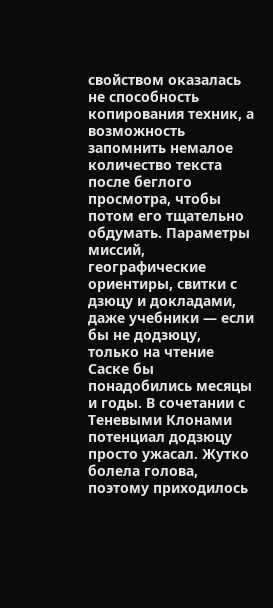свойством оказалась не способность копирования техник, а возможность запомнить немалое количество текста после беглого просмотра, чтобы потом его тщательно обдумать. Параметры миссий, географические ориентиры, свитки с дзюцу и докладами, даже учебники — если бы не додзюцу, только на чтение Саске бы понадобились месяцы и годы. В сочетании с Теневыми Клонами потенциал додзюцу просто ужасал. Жутко болела голова, поэтому приходилось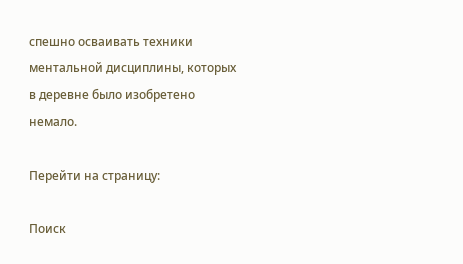спешно осваивать техники ментальной дисциплины, которых в деревне было изобретено немало.

Перейти на страницу:

Поиск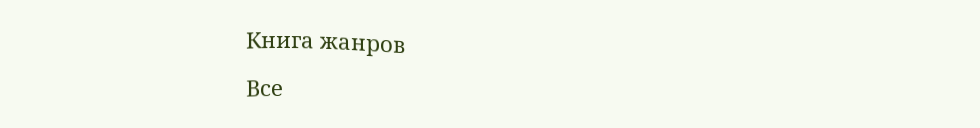Книга жанров

Все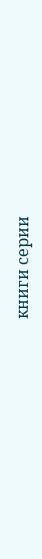книги серии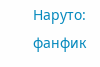Наруто: фанфик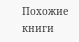Похожие книги